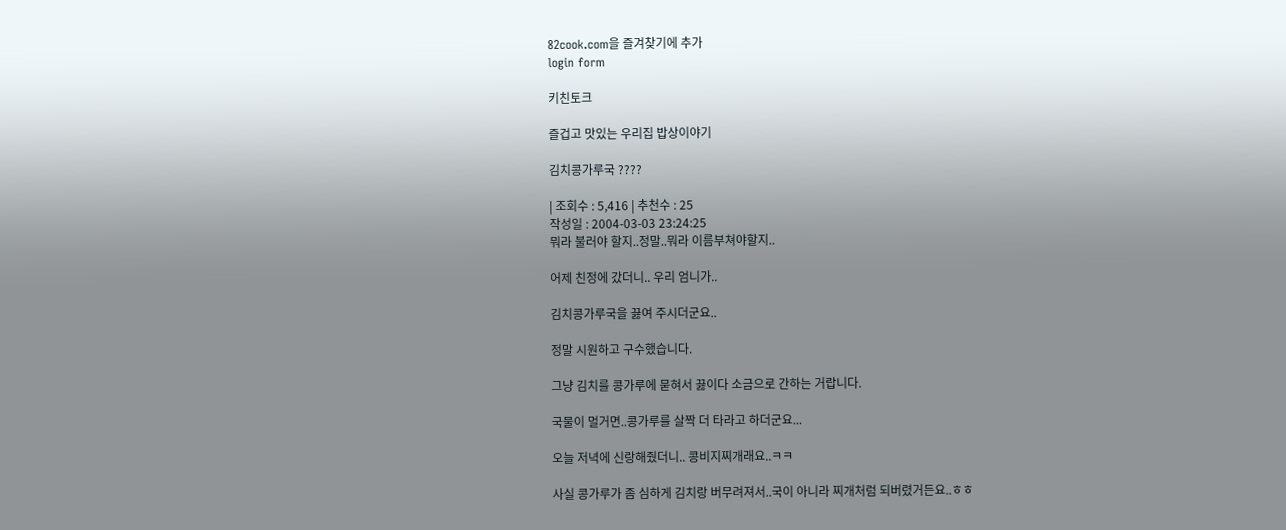82cook.com을 즐겨찾기에 추가
login form

키친토크

즐겁고 맛있는 우리집 밥상이야기

김치콩가루국 ????

| 조회수 : 5,416 | 추천수 : 25
작성일 : 2004-03-03 23:24:25
뭐라 불러야 할지..정말..뭐라 이름부쳐야할지..

어제 친정에 갔더니.. 우리 엄니가..

김치콩가루국을 끓여 주시더군요..

정말 시원하고 구수했습니다.

그냥 김치를 콩가루에 묻혀서 끓이다 소금으로 간하는 거랍니다.

국물이 멀거면..콩가루를 살짝 더 타라고 하더군요...

오늘 저녁에 신랑해줬더니.. 콩비지찌개래요..ㅋㅋ

사실 콩가루가 좀 심하게 김치랑 버무려져서..국이 아니라 찌개처럼 되버렸거든요..ㅎㅎ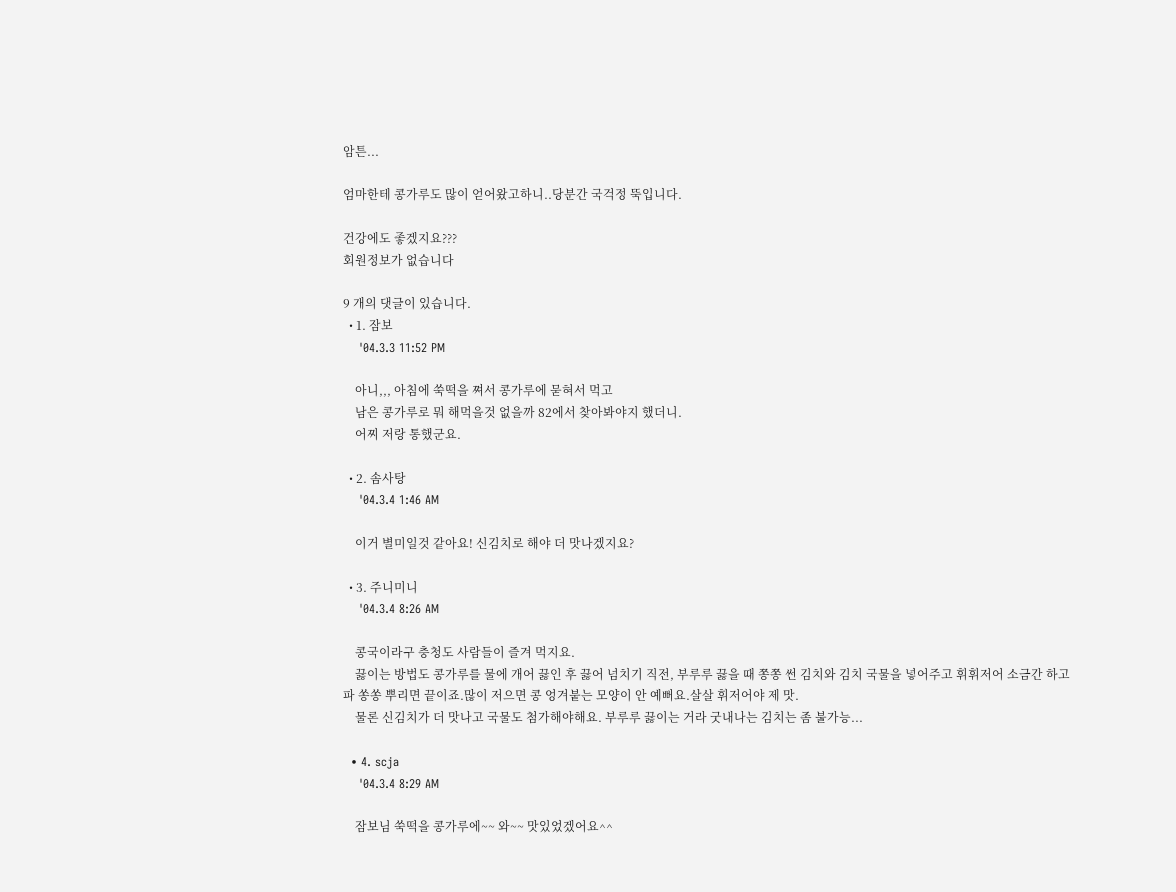암튼...

엄마한테 콩가루도 많이 얻어왔고하니..당분간 국걱정 뚝입니다.

건강에도 좋겠지요???
회원정보가 없습니다

9 개의 댓글이 있습니다.
  • 1. 잠보
    '04.3.3 11:52 PM

    아니,,, 아침에 쑥떡을 쪄서 콩가루에 묻혀서 먹고
    남은 콩가루로 뭐 해먹을것 없을까 82에서 찾아봐야지 했더니.
    어찌 저랑 통했군요.

  • 2. 솜사탕
    '04.3.4 1:46 AM

    이거 별미일것 같아요! 신김치로 해야 더 맛나겠지요?

  • 3. 주니미니
    '04.3.4 8:26 AM

    콩국이라구 충청도 사람들이 즐겨 먹지요.
    끓이는 방법도 콩가루를 물에 개어 끓인 후 끓어 넘치기 직전, 부루루 끓을 때 쫑쫑 썬 김치와 김치 국물을 넣어주고 휘휘저어 소금간 하고 파 쏭쏭 뿌리면 끝이죠.많이 저으면 콩 엉겨붙는 모양이 안 예뻐요.살살 휘저어야 제 맛.
    물론 신김치가 더 맛나고 국물도 첨가해야해요. 부루루 끓이는 거라 굿내나는 김치는 좀 불가능...

  • 4. scja
    '04.3.4 8:29 AM

    잠보님 쑥떡을 콩가루에~~ 와~~ 맛있었겠어요^^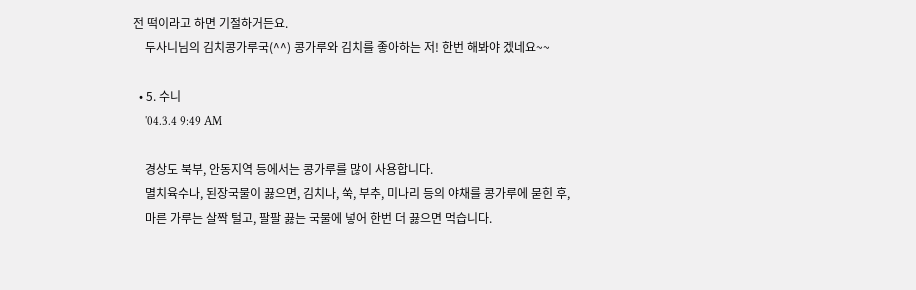전 떡이라고 하면 기절하거든요.
    두사니님의 김치콩가루국(^^) 콩가루와 김치를 좋아하는 저! 한번 해봐야 겠네요~~

  • 5. 수니
    '04.3.4 9:49 AM

    경상도 북부, 안동지역 등에서는 콩가루를 많이 사용합니다.
    멸치육수나, 된장국물이 끓으면, 김치나, 쑥, 부추, 미나리 등의 야채를 콩가루에 묻힌 후,
    마른 가루는 살짝 털고, 팔팔 끓는 국물에 넣어 한번 더 끓으면 먹습니다.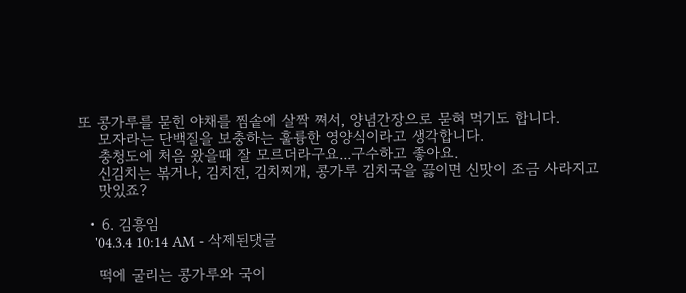또 콩가루를 묻힌 야채를 찜솥에 살짝 쪄서, 양념간장으로 묻혀 먹기도 합니다.
    모자라는 단백질을 보충하는 훌륭한 영양식이라고 생각합니다.
    충청도에 처음 왔을때 잘 모르더라구요...구수하고 좋아요.
    신김치는 볶거나, 김치전, 김치찌개, 콩가루 김치국을 끓이면 신맛이 조금 사라지고
    맛있죠?

  • 6. 김흥임
    '04.3.4 10:14 AM - 삭제된댓글

    떡에 굴리는 콩가루와 국이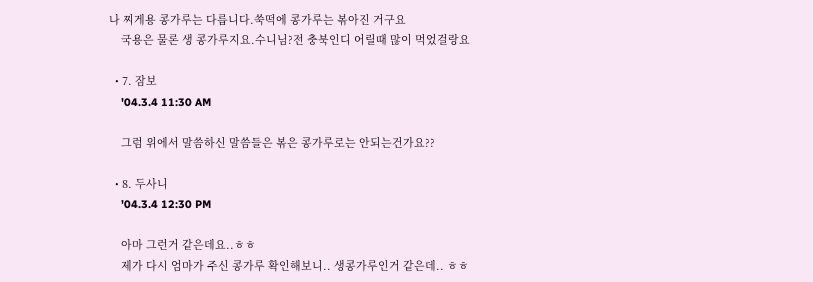나 찌게용 콩가루는 다릅니다.쑥떡에 콩가루는 볶아진 거구요
    국용은 물론 생 콩가루지요.수니님?전 충북인디 어릴때 많이 먹었걸랑요

  • 7. 잠보
    '04.3.4 11:30 AM

    그럼 위에서 말씀하신 말씀들은 볶은 콩가루로는 안되는건가요??

  • 8. 두사니
    '04.3.4 12:30 PM

    아마 그런거 같은데요..ㅎㅎ
    제가 다시 엄마가 주신 콩가루 확인해보니.. 생콩가루인거 같은데.. ㅎㅎ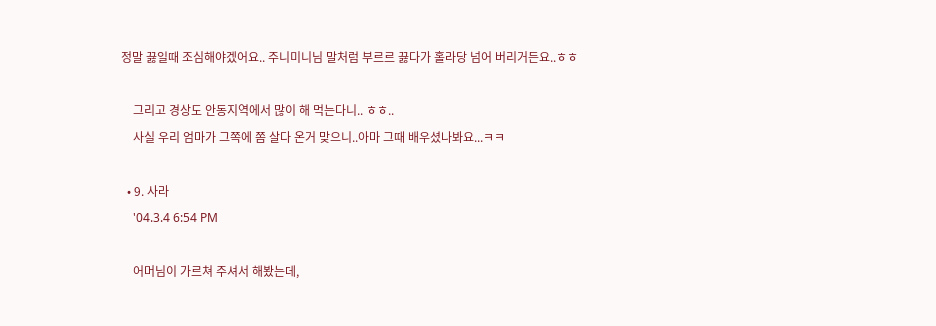정말 끓일때 조심해야겠어요.. 주니미니님 말처럼 부르르 끓다가 홀라당 넘어 버리거든요..ㅎㅎ

    그리고 경상도 안동지역에서 많이 해 먹는다니.. ㅎㅎ..
    사실 우리 엄마가 그쪽에 쫌 살다 온거 맞으니..아마 그때 배우셨나봐요...ㅋㅋ

  • 9. 사라
    '04.3.4 6:54 PM

    어머님이 가르쳐 주셔서 해봤는데,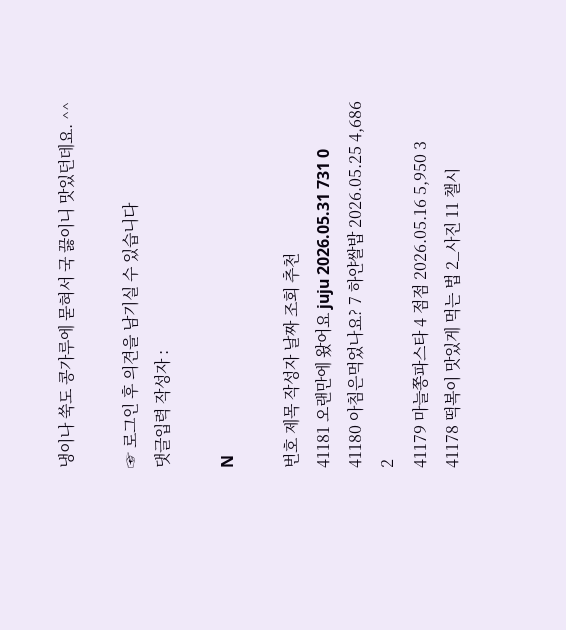냉이나 쑥도 콩가루에 묻혀서 국 끓이니 맛있던데요. ^^

☞ 로그인 후 의견을 남기실 수 있습니다
댓글입력 작성자 :

N

번호 제목 작성자 날짜 조회 추천
41181 오랜만에 왔어요 juju 2026.05.31 731 0
41180 아침은먹었나요? 7 하얀쌀밥 2026.05.25 4,686 2
41179 마늘쫑파스타 4 점점 2026.05.16 5,950 3
41178 떡복이 맛있게 먹는 법 2_사진 11 챌시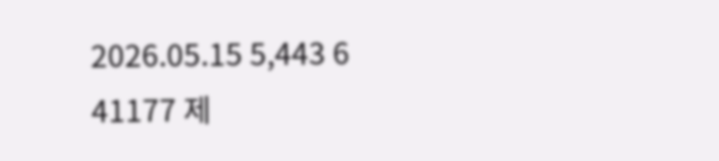2026.05.15 5,443 6
41177 제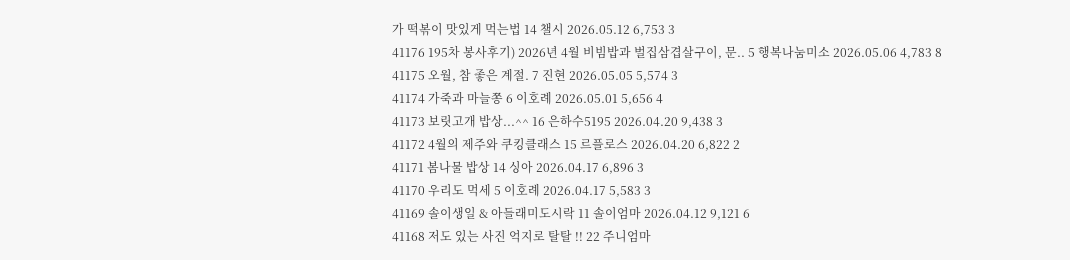가 떡볶이 맛있게 먹는법 14 챌시 2026.05.12 6,753 3
41176 195차 봉사후기) 2026년 4월 비빔밥과 벌집삼겹살구이, 문.. 5 행복나눔미소 2026.05.06 4,783 8
41175 오월, 참 좋은 계절. 7 진현 2026.05.05 5,574 3
41174 가죽과 마늘쫑 6 이호례 2026.05.01 5,656 4
41173 보릿고개 밥상...^^ 16 은하수5195 2026.04.20 9,438 3
41172 4월의 제주와 쿠킹클래스 15 르플로스 2026.04.20 6,822 2
41171 봄나물 밥상 14 싱아 2026.04.17 6,896 3
41170 우리도 먹세 5 이호례 2026.04.17 5,583 3
41169 솔이생일 & 아들래미도시락 11 솔이엄마 2026.04.12 9,121 6
41168 저도 있는 사진 억지로 탈탈 !! 22 주니엄마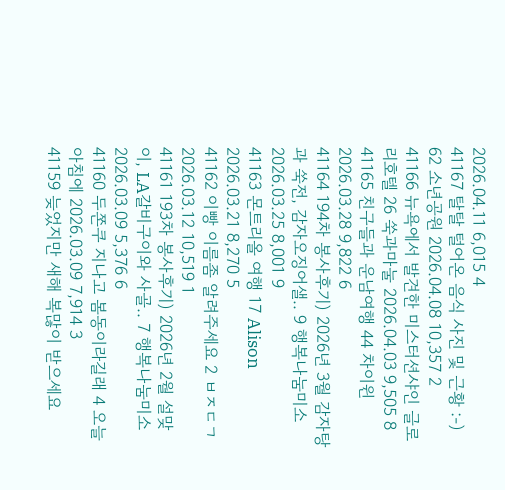2026.04.11 6,015 4
41167 탈탈 털어온 음식 사진 및 근황 :-) 62 소년공원 2026.04.08 10,357 2
41166 뉴욕에서 발견한 미스터션샤인 글로리호텔 26 쑥과마눌 2026.04.03 9,505 8
41165 친구들과 운남여행 44 차이윈 2026.03.28 9,822 6
41164 194차 봉사후기) 2026년 3월 감자탕과 쑥전, 감자오징어샐.. 9 행복나눔미소 2026.03.25 8,001 9
41163 몬트리올 여행 17 Alison 2026.03.21 8,270 5
41162 이빵 이름좀 알려주세요 2 ㅂㅈㄷㄱ 2026.03.12 10,519 1
41161 193차 봉사후기) 2026년 2월 설맞이, LA갈비구이와 사골.. 7 행복나눔미소 2026.03.09 5,376 6
41160 두쫀쿠 지나고 봄동이라길래 4 오늘아침에 2026.03.09 7,914 3
41159 늦었지만 새해 복많이 받으세요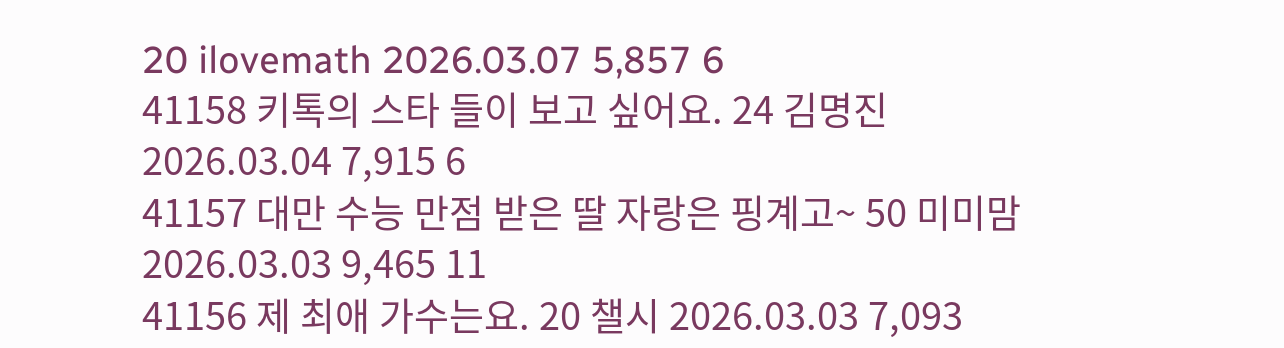20 ilovemath 2026.03.07 5,857 6
41158 키톡의 스타 들이 보고 싶어요. 24 김명진 2026.03.04 7,915 6
41157 대만 수능 만점 받은 딸 자랑은 핑계고~ 50 미미맘 2026.03.03 9,465 11
41156 제 최애 가수는요. 20 챌시 2026.03.03 7,093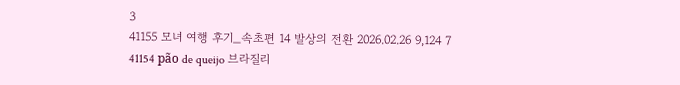3
41155 모녀 여행 후기_속초편 14 발상의 전환 2026.02.26 9,124 7
41154 pão de queijo 브라질리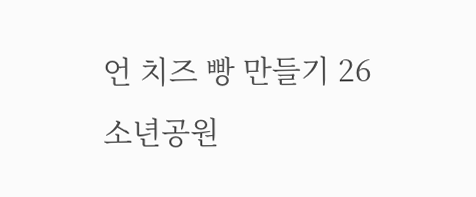언 치즈 빵 만들기 26 소년공원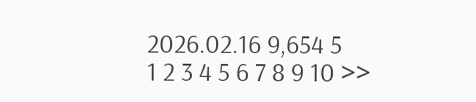2026.02.16 9,654 5
1 2 3 4 5 6 7 8 9 10 >>